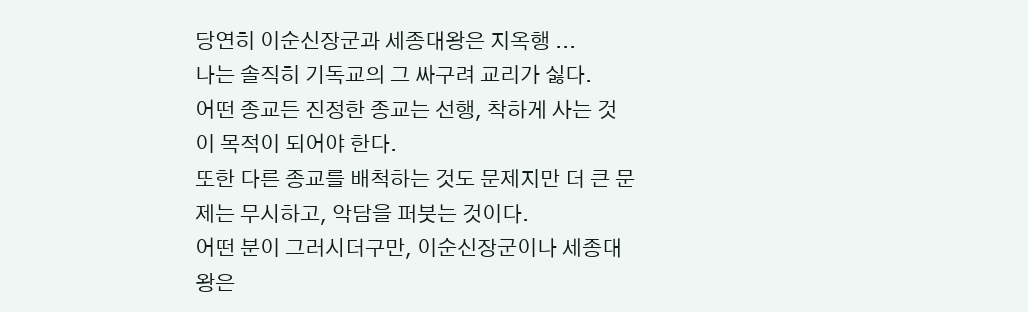당연히 이순신장군과 세종대왕은 지옥행 ...
나는 솔직히 기독교의 그 싸구려 교리가 싫다.
어떤 종교든 진정한 종교는 선행, 착하게 사는 것이 목적이 되어야 한다.
또한 다른 종교를 배척하는 것도 문제지만 더 큰 문제는 무시하고, 악담을 퍼붓는 것이다.
어떤 분이 그러시더구만, 이순신장군이나 세종대왕은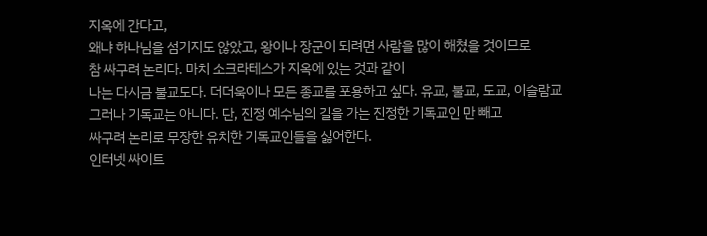지옥에 간다고,
왜냐 하나님을 섬기지도 않았고, 왕이나 장군이 되려면 사람을 많이 해쳤을 것이므로
참 싸구려 논리다. 마치 소크라테스가 지옥에 있는 것과 같이
나는 다시금 불교도다. 더더욱이나 모든 종교를 포용하고 싶다. 유교, 불교, 도교, 이슬람교
그러나 기독교는 아니다. 단, 진정 예수님의 길을 가는 진정한 기독교인 만 빼고
싸구려 논리로 무장한 유치한 기독교인들을 싫어한다.
인터넷 싸이트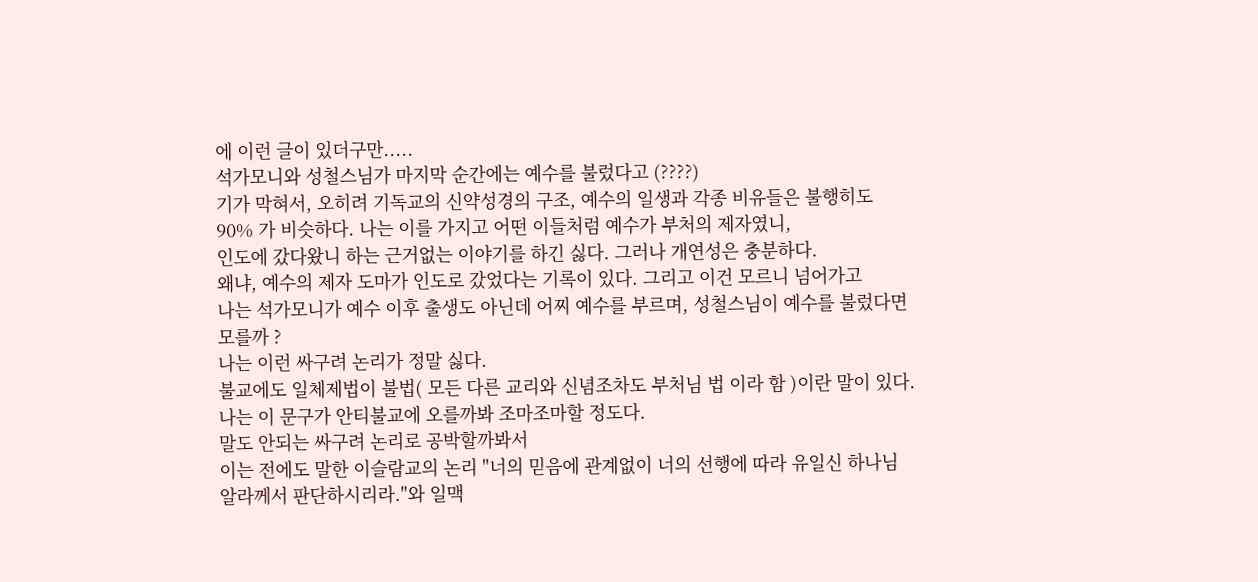에 이런 글이 있더구만.....
석가모니와 성철스님가 마지막 순간에는 예수를 불렀다고 (????)
기가 막혀서, 오히려 기독교의 신약성경의 구조, 예수의 일생과 각종 비유들은 불행히도
90% 가 비슷하다. 나는 이를 가지고 어떤 이들처럼 예수가 부처의 제자였니,
인도에 갔다왔니 하는 근거없는 이야기를 하긴 싫다. 그러나 개연성은 충분하다.
왜냐, 예수의 제자 도마가 인도로 갔었다는 기록이 있다. 그리고 이건 모르니 넘어가고
나는 석가모니가 예수 이후 출생도 아닌데 어찌 예수를 부르며, 성철스님이 예수를 불렀다면
모를까 ?
나는 이런 싸구려 논리가 정말 싫다.
불교에도 일체제법이 불법( 모든 다른 교리와 신념조차도 부처님 법 이라 함 )이란 말이 있다.
나는 이 문구가 안티불교에 오를까봐 조마조마할 정도다.
말도 안되는 싸구려 논리로 공박할까봐서
이는 전에도 말한 이슬람교의 논리 "너의 믿음에 관계없이 너의 선행에 따라 유일신 하나님
알라께서 판단하시리라."와 일맥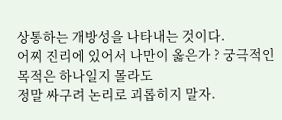상통하는 개방성을 나타내는 것이다.
어찌 진리에 있어서 나만이 옳은가 ? 궁극적인 목적은 하나일지 몰라도
정말 싸구려 논리로 괴롭히지 말자.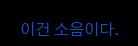이건 소음이다.